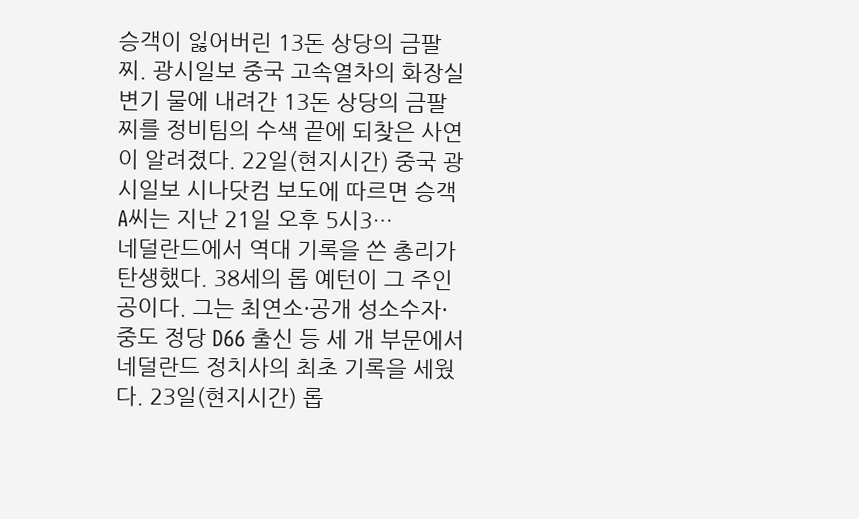승객이 잃어버린 13돈 상당의 금팔찌. 광시일보 중국 고속열차의 화장실 변기 물에 내려간 13돈 상당의 금팔찌를 정비팀의 수색 끝에 되찾은 사연이 알려졌다. 22일(현지시간) 중국 광시일보 시나닷컴 보도에 따르면 승객 A씨는 지난 21일 오후 5시3…
네덜란드에서 역대 기록을 쓴 총리가 탄생했다. 38세의 롭 예턴이 그 주인공이다. 그는 최연소·공개 성소수자·중도 정당 D66 출신 등 세 개 부문에서 네덜란드 정치사의 최초 기록을 세웠다. 23일(현지시간) 롭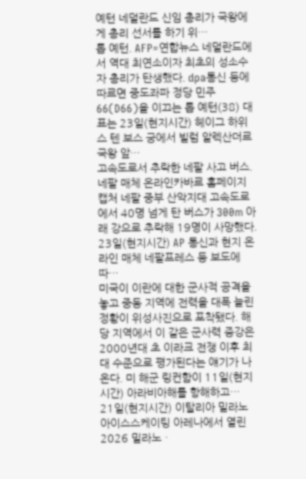예턴 네덜란드 신임 총리가 국왕에게 총리 선서를 하기 위…
롭 예턴. AFP=연합뉴스 네덜란드에서 역대 최연소이자 최초의 성소수자 총리가 탄생했다. dpa통신 등에 따르면 중도좌파 정당 민주66(D66)을 이끄는 롭 예턴(38) 대표는 23일(현지시간) 헤이그 하위스 텐 보스 궁에서 빌럼 알렉산더르 국왕 앞…
고속도로서 추락한 네팔 사고 버스. 네팔 매체 온라인카바르 홈페이지 캡처 네팔 중부 산악지대 고속도로에서 40명 넘게 탄 버스가 300m 아래 강으로 추락해 19명이 사망했다. 23일(현지시간) AP 통신과 현지 온라인 매체 네팔프레스 등 보도에 따…
미국이 이란에 대한 군사적 공격을 놓고 중동 지역에 전력을 대폭 늘린 정황이 위성사진으로 포착됐다. 해당 지역에서 이 같은 군사력 증강은 2000년대 초 이라크 전쟁 이후 최대 수준으로 평가된다는 얘기가 나온다. 미 해군 링컨함이 11일(현지시간) 아라비아해를 항해하고…
21일(현지시간) 이탈리아 밀라노 아이스스케이팅 아레나에서 열린 2026 밀라노ㆍ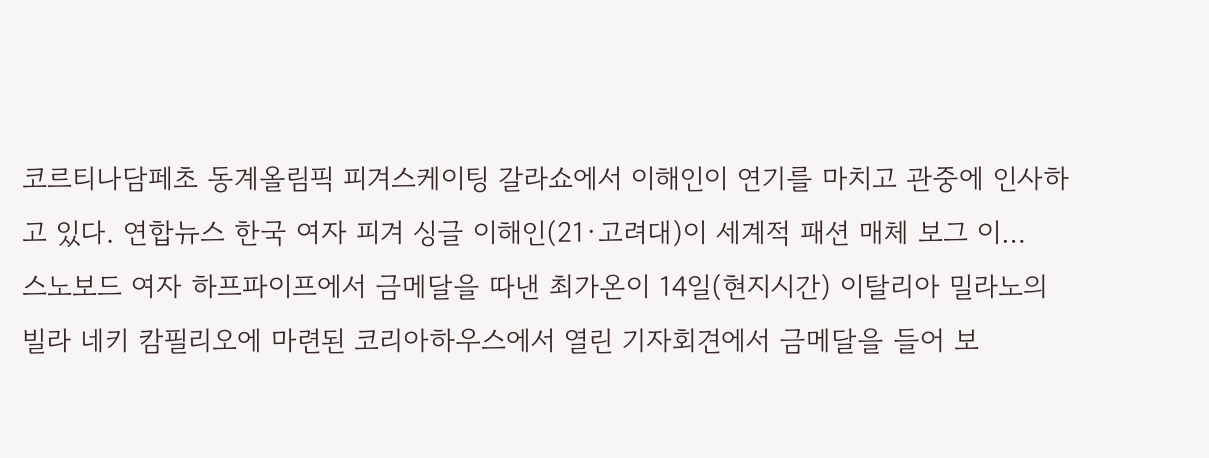코르티나담페초 동계올림픽 피겨스케이팅 갈라쇼에서 이해인이 연기를 마치고 관중에 인사하고 있다. 연합뉴스 한국 여자 피겨 싱글 이해인(21·고려대)이 세계적 패션 매체 보그 이…
스노보드 여자 하프파이프에서 금메달을 따낸 최가온이 14일(현지시간) 이탈리아 밀라노의 빌라 네키 캄필리오에 마련된 코리아하우스에서 열린 기자회견에서 금메달을 들어 보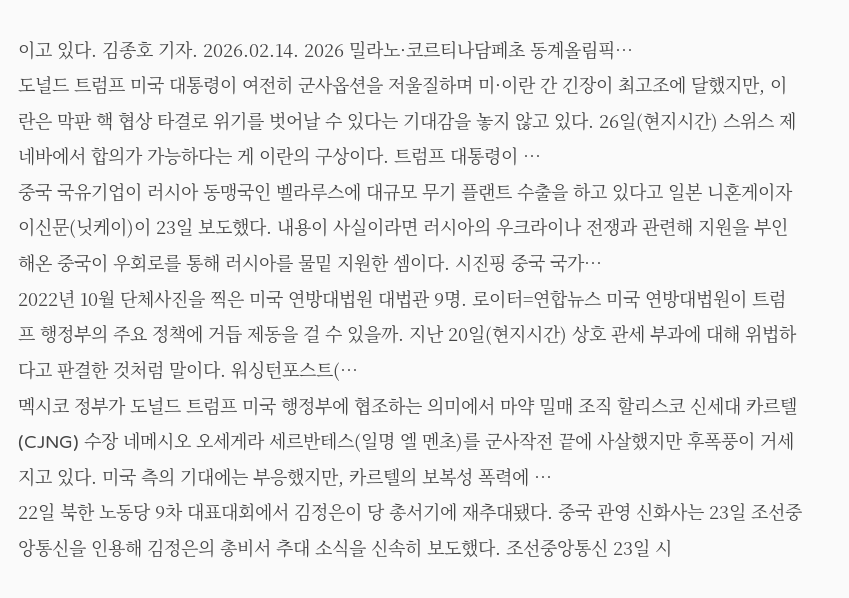이고 있다. 김종호 기자. 2026.02.14. 2026 밀라노·코르티나담페초 동계올림픽…
도널드 트럼프 미국 대통령이 여전히 군사옵션을 저울질하며 미·이란 간 긴장이 최고조에 달했지만, 이란은 막판 핵 협상 타결로 위기를 벗어날 수 있다는 기대감을 놓지 않고 있다. 26일(현지시간) 스위스 제네바에서 합의가 가능하다는 게 이란의 구상이다. 트럼프 대통령이 …
중국 국유기업이 러시아 동맹국인 벨라루스에 대규모 무기 플랜트 수출을 하고 있다고 일본 니혼게이자이신문(닛케이)이 23일 보도했다. 내용이 사실이라면 러시아의 우크라이나 전쟁과 관련해 지원을 부인해온 중국이 우회로를 통해 러시아를 물밑 지원한 셈이다. 시진핑 중국 국가…
2022년 10월 단체사진을 찍은 미국 연방대법원 대법관 9명. 로이터=연합뉴스 미국 연방대법원이 트럼프 행정부의 주요 정책에 거듭 제동을 걸 수 있을까. 지난 20일(현지시간) 상호 관세 부과에 대해 위법하다고 판결한 것처럼 말이다. 워싱턴포스트(…
멕시코 정부가 도널드 트럼프 미국 행정부에 협조하는 의미에서 마약 밀매 조직 할리스코 신세대 카르텔(CJNG) 수장 네메시오 오세게라 세르반테스(일명 엘 멘초)를 군사작전 끝에 사살했지만 후폭풍이 거세지고 있다. 미국 측의 기대에는 부응했지만, 카르텔의 보복성 폭력에 …
22일 북한 노동당 9차 대표대회에서 김정은이 당 총서기에 재추대됐다. 중국 관영 신화사는 23일 조선중앙통신을 인용해 김정은의 총비서 추대 소식을 신속히 보도했다. 조선중앙통신 23일 시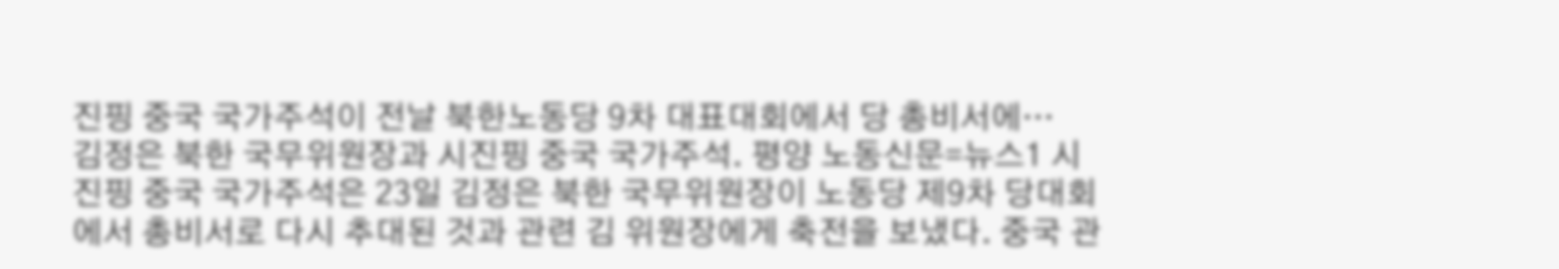진핑 중국 국가주석이 전날 북한노동당 9차 대표대회에서 당 총비서에…
김정은 북한 국무위원장과 시진핑 중국 국가주석. 평양 노동신문=뉴스1 시진핑 중국 국가주석은 23일 김정은 북한 국무위원장이 노동당 제9차 당대회에서 총비서로 다시 추대된 것과 관련 김 위원장에게 축전을 보냈다. 중국 관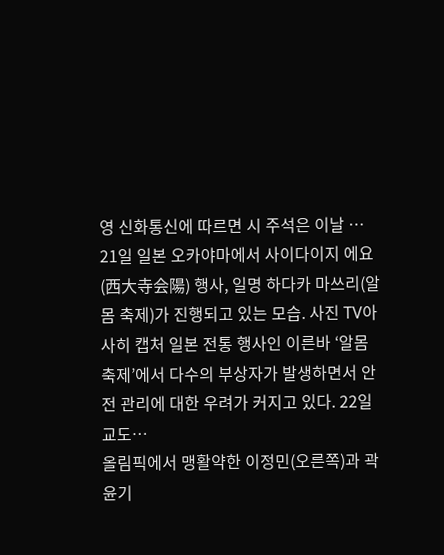영 신화통신에 따르면 시 주석은 이날 …
21일 일본 오카야마에서 사이다이지 에요(西大寺会陽) 행사, 일명 하다카 마쓰리(알몸 축제)가 진행되고 있는 모습. 사진 TV아사히 캡처 일본 전통 행사인 이른바 ‘알몸 축제’에서 다수의 부상자가 발생하면서 안전 관리에 대한 우려가 커지고 있다. 22일 교도…
올림픽에서 맹활약한 이정민(오른쪽)과 곽윤기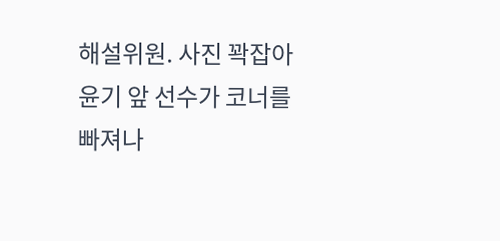해설위원. 사진 꽉잡아윤기 앞 선수가 코너를 빠져나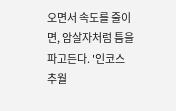오면서 속도를 줄이면, 암살자처럼 틈을 파고든다. '인코스 추월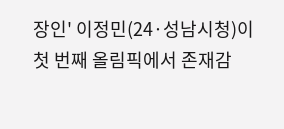장인' 이정민(24·성남시청)이 첫 번째 올림픽에서 존재감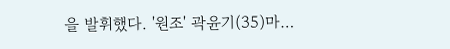을 발휘했다. '원조' 곽윤기(35)마…